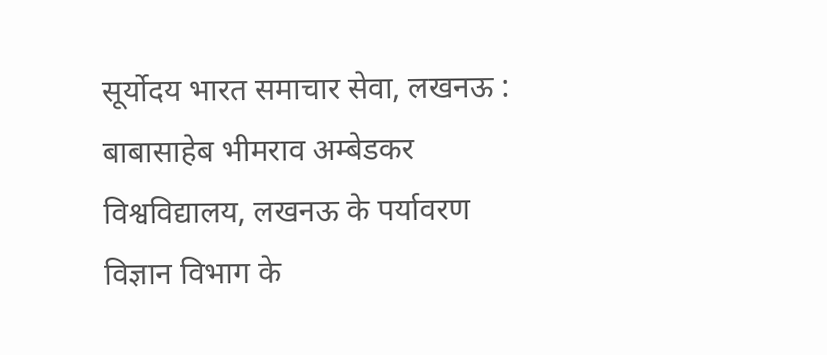सूर्योदय भारत समाचार सेवा, लखनऊ : बाबासाहेब भीमराव अम्बेडकर विश्वविद्यालय, लखनऊ के पर्यावरण विज्ञान विभाग के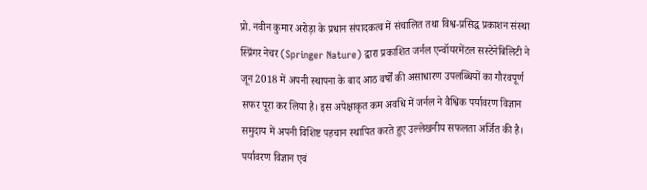प्रो. नवीन कुमार अरोड़ा के प्रधान संपादकत्व में संचालित तथा विश्व-प्रसिद्ध प्रकाशन संस्था स्प्रिंगर नेचर (Springer Nature) द्वारा प्रकाशित जर्नल एन्वॉयरमेंटल सस्टेनेबिलिटी ने जून 2018 में अपनी स्थापना के बाद आठ वर्षों की असाधारण उपलब्धियों का गौरवपूर्ण सफर पूरा कर लिया है। इस अपेक्षाकृत कम अवधि में जर्नल ने वैश्विक पर्यावरण विज्ञान समुदाय में अपनी विशिष्ट पहचान स्थापित करते हुए उल्लेखनीय सफलता अर्जित की है। पर्यावरण विज्ञान एवं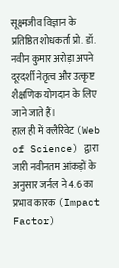सूक्ष्मजीव विज्ञान के प्रतिष्ठित शोधकर्ता प्रो. डॉ. नवीन कुमार अरोड़ा अपने दूरदर्शी नेतृत्व और उत्कृष्ट शैक्षणिक योगदान के लिए जाने जाते हैं।
हाल ही में क्लैरिवेट (Web of Science) द्वारा जारी नवीनतम आंकड़ों के अनुसार जर्नल ने 4.6 का प्रभाव कारक (Impact Factor)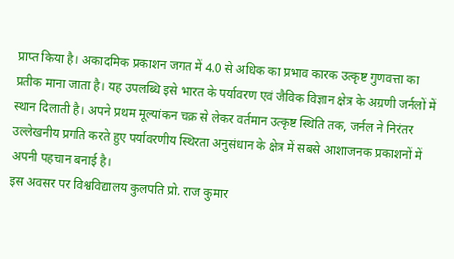प्राप्त किया है। अकादमिक प्रकाशन जगत में 4.0 से अधिक का प्रभाव कारक उत्कृष्ट गुणवत्ता का प्रतीक माना जाता है। यह उपलब्धि इसे भारत के पर्यावरण एवं जैविक विज्ञान क्षेत्र के अग्रणी जर्नलों में स्थान दिलाती है। अपने प्रथम मूल्यांकन चक्र से लेकर वर्तमान उत्कृष्ट स्थिति तक, जर्नल ने निरंतर उल्लेखनीय प्रगति करते हुए पर्यावरणीय स्थिरता अनुसंधान के क्षेत्र में सबसे आशाजनक प्रकाशनों में अपनी पहचान बनाई है।
इस अवसर पर विश्वविद्यालय कुलपति प्रो. राज कुमार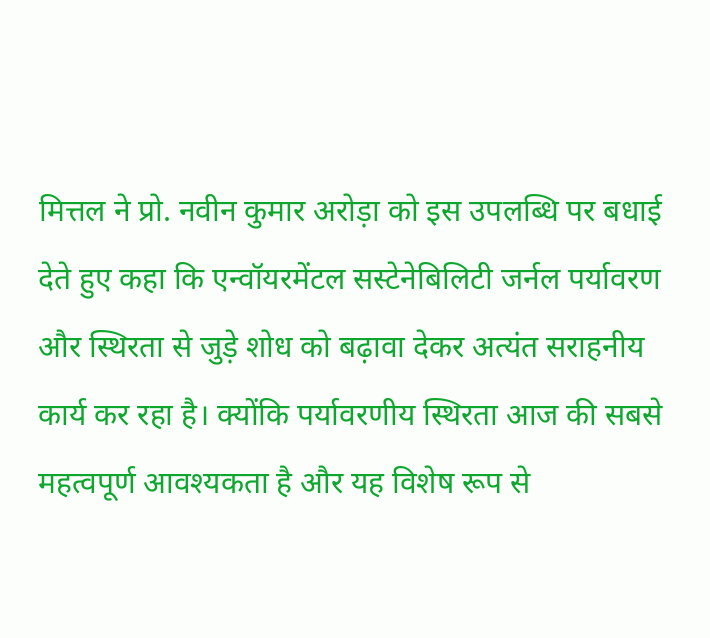मित्तल ने प्रो. नवीन कुमार अरोड़ा को इस उपलब्धि पर बधाई देते हुए कहा कि एन्वॉयरमेंटल सस्टेनेबिलिटी जर्नल पर्यावरण और स्थिरता से जुड़े शोध को बढ़ावा देकर अत्यंत सराहनीय कार्य कर रहा है। क्योंकि पर्यावरणीय स्थिरता आज की सबसे महत्वपूर्ण आवश्यकता है और यह विशेष रूप से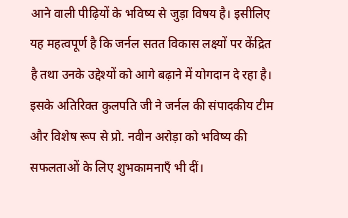आने वाली पीढ़ियों के भविष्य से जुड़ा विषय है। इसीलिए यह महत्वपूर्ण है कि जर्नल सतत विकास लक्ष्यों पर केंद्रित है तथा उनके उद्देश्यों को आगे बढ़ाने में योगदान दे रहा है। इसके अतिरिक्त कुलपति जी ने जर्नल की संपादकीय टीम और विशेष रूप से प्रो. नवीन अरोड़ा को भविष्य की सफलताओं के लिए शुभकामनाएँ भी दीं।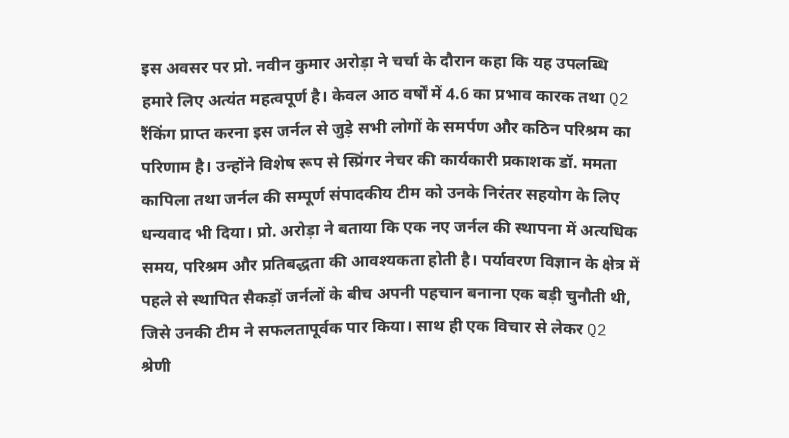इस अवसर पर प्रो. नवीन कुमार अरोड़ा ने चर्चा के दौरान कहा कि यह उपलब्धि हमारे लिए अत्यंत महत्वपूर्ण है। केवल आठ वर्षों में 4.6 का प्रभाव कारक तथा Q2 रैंकिंग प्राप्त करना इस जर्नल से जुड़े सभी लोगों के समर्पण और कठिन परिश्रम का परिणाम है। उन्होंने विशेष रूप से स्प्रिंगर नेचर की कार्यकारी प्रकाशक डॉ. ममता कापिला तथा जर्नल की सम्पूर्ण संपादकीय टीम को उनके निरंतर सहयोग के लिए धन्यवाद भी दिया। प्रो. अरोड़ा ने बताया कि एक नए जर्नल की स्थापना में अत्यधिक समय, परिश्रम और प्रतिबद्धता की आवश्यकता होती है। पर्यावरण विज्ञान के क्षेत्र में पहले से स्थापित सैकड़ों जर्नलों के बीच अपनी पहचान बनाना एक बड़ी चुनौती थी, जिसे उनकी टीम ने सफलतापूर्वक पार किया। साथ ही एक विचार से लेकर Q2 श्रेणी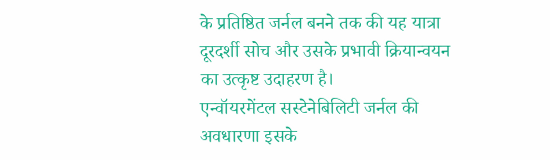के प्रतिष्ठित जर्नल बनने तक की यह यात्रा दूरदर्शी सोच और उसके प्रभावी क्रियान्वयन का उत्कृष्ट उदाहरण है।
एन्वॉयरमेंटल सस्टेनेबिलिटी जर्नल की अवधारणा इसके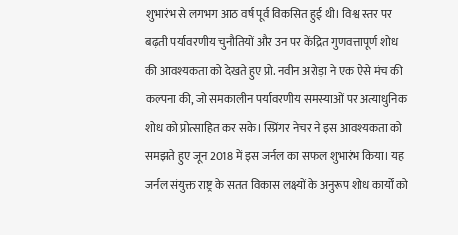शुभारंभ से लगभग आठ वर्ष पूर्व विकसित हुई थी। विश्व स्तर पर बढ़ती पर्यावरणीय चुनौतियों और उन पर केंद्रित गुणवत्तापूर्ण शोध की आवश्यकता को देखते हुए प्रो. नवीन अरोड़ा ने एक ऐसे मंच की कल्पना की, जो समकालीन पर्यावरणीय समस्याओं पर अत्याधुनिक शोध को प्रोत्साहित कर सके। स्प्रिंगर नेचर ने इस आवश्यकता को समझते हुए जून 2018 में इस जर्नल का सफल शुभारंभ किया। यह जर्नल संयुक्त राष्ट्र के सतत विकास लक्ष्यों के अनुरूप शोध कार्यों को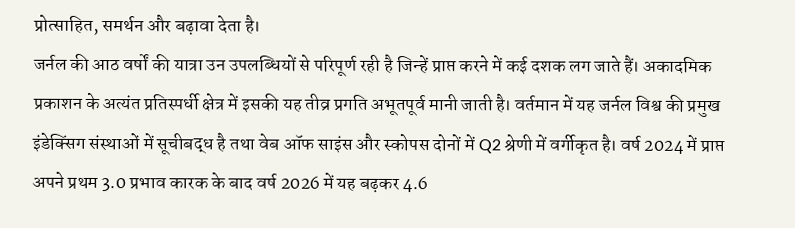प्रोत्साहित, समर्थन और बढ़ावा देता है।
जर्नल की आठ वर्षों की यात्रा उन उपलब्धियों से परिपूर्ण रही है जिन्हें प्राप्त करने में कई दशक लग जाते हैं। अकादमिक प्रकाशन के अत्यंत प्रतिस्पर्धी क्षेत्र में इसकी यह तीव्र प्रगति अभूतपूर्व मानी जाती है। वर्तमान में यह जर्नल विश्व की प्रमुख इंडेक्सिंग संस्थाओं में सूचीबद्ध है तथा वेब ऑफ साइंस और स्कोपस दोनों में Q2 श्रेणी में वर्गीकृत है। वर्ष 2024 में प्राप्त अपने प्रथम 3.0 प्रभाव कारक के बाद वर्ष 2026 में यह बढ़कर 4.6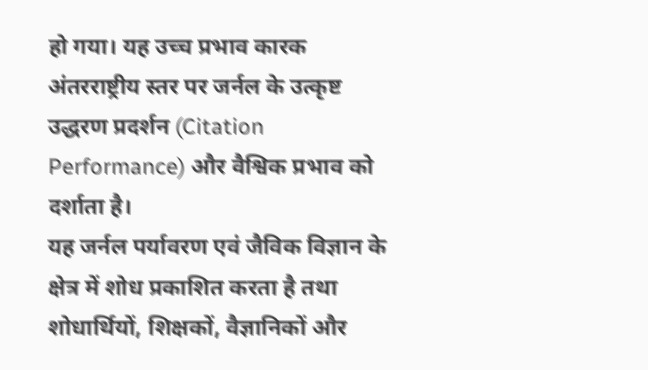हो गया। यह उच्च प्रभाव कारक अंतरराष्ट्रीय स्तर पर जर्नल के उत्कृष्ट उद्धरण प्रदर्शन (Citation Performance) और वैश्विक प्रभाव को दर्शाता है।
यह जर्नल पर्यावरण एवं जैविक विज्ञान के क्षेत्र में शोध प्रकाशित करता है तथा शोधार्थियों, शिक्षकों, वैज्ञानिकों और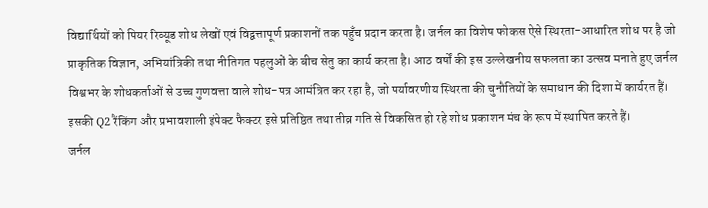विद्यार्थियों को पियर रिव्यूड शोध लेखों एवं विद्वत्तापूर्ण प्रकाशनों तक पहुँच प्रदान करता है। जर्नल का विशेष फोकस ऐसे स्थिरता-आधारित शोध पर है जो प्राकृतिक विज्ञान, अभियांत्रिकी तथा नीतिगत पहलुओं के बीच सेतु का कार्य करता है। आठ वर्षों की इस उल्लेखनीय सफलता का उत्सव मनाते हुए जर्नल विश्वभर के शोधकर्ताओं से उच्च गुणवत्ता वाले शोध-पत्र आमंत्रित कर रहा है, जो पर्यावरणीय स्थिरता की चुनौतियों के समाधान की दिशा में कार्यरत हैं। इसकी Q2 रैंकिंग और प्रभावशाली इंपेक्ट फैक्टर इसे प्रतिष्ठित तथा तीव्र गति से विकसित हो रहे शोध प्रकाशन मंच के रूप में स्थापित करते हैं।
जर्नल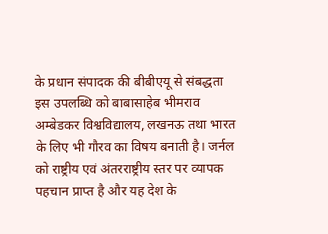के प्रधान संपादक की बीबीएयू से संबद्धता इस उपलब्धि को बाबासाहेब भीमराव अम्बेडकर विश्वविद्यालय, लखनऊ तथा भारत के लिए भी गौरव का विषय बनाती है। जर्नल को राष्ट्रीय एवं अंतरराष्ट्रीय स्तर पर व्यापक पहचान प्राप्त है और यह देश के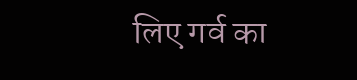लिए गर्व का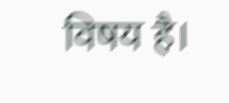विषय है।